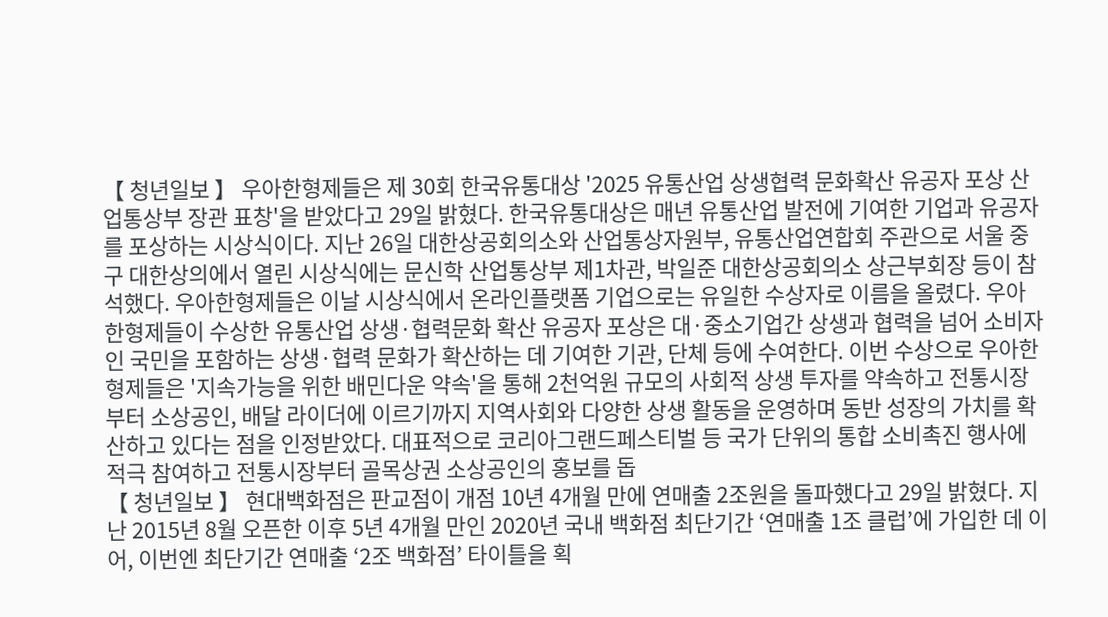【 청년일보 】 우아한형제들은 제 30회 한국유통대상 '2025 유통산업 상생협력 문화확산 유공자 포상 산업통상부 장관 표창'을 받았다고 29일 밝혔다. 한국유통대상은 매년 유통산업 발전에 기여한 기업과 유공자를 포상하는 시상식이다. 지난 26일 대한상공회의소와 산업통상자원부, 유통산업연합회 주관으로 서울 중구 대한상의에서 열린 시상식에는 문신학 산업통상부 제1차관, 박일준 대한상공회의소 상근부회장 등이 참석했다. 우아한형제들은 이날 시상식에서 온라인플랫폼 기업으로는 유일한 수상자로 이름을 올렸다. 우아한형제들이 수상한 유통산업 상생·협력문화 확산 유공자 포상은 대·중소기업간 상생과 협력을 넘어 소비자인 국민을 포함하는 상생·협력 문화가 확산하는 데 기여한 기관, 단체 등에 수여한다. 이번 수상으로 우아한형제들은 '지속가능을 위한 배민다운 약속'을 통해 2천억원 규모의 사회적 상생 투자를 약속하고 전통시장부터 소상공인, 배달 라이더에 이르기까지 지역사회와 다양한 상생 활동을 운영하며 동반 성장의 가치를 확산하고 있다는 점을 인정받았다. 대표적으로 코리아그랜드페스티벌 등 국가 단위의 통합 소비촉진 행사에 적극 참여하고 전통시장부터 골목상권 소상공인의 홍보를 돕
【 청년일보 】 현대백화점은 판교점이 개점 10년 4개월 만에 연매출 2조원을 돌파했다고 29일 밝혔다. 지난 2015년 8월 오픈한 이후 5년 4개월 만인 2020년 국내 백화점 최단기간 ‘연매출 1조 클럽’에 가입한 데 이어, 이번엔 최단기간 연매출 ‘2조 백화점’ 타이틀을 획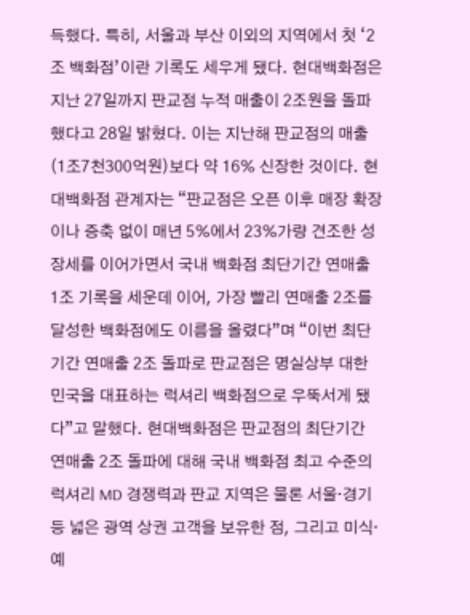득했다. 특히, 서울과 부산 이외의 지역에서 첫 ‘2조 백화점’이란 기록도 세우게 됐다. 현대백화점은 지난 27일까지 판교점 누적 매출이 2조원을 돌파했다고 28일 밝혔다. 이는 지난해 판교점의 매출(1조7천300억원)보다 약 16% 신장한 것이다. 현대백화점 관계자는 “판교점은 오픈 이후 매장 확장이나 증축 없이 매년 5%에서 23%가량 견조한 성장세를 이어가면서 국내 백화점 최단기간 연매출 1조 기록을 세운데 이어, 가장 빨리 연매출 2조를 달성한 백화점에도 이름을 올렸다”며 “이번 최단기간 연매출 2조 돌파로 판교점은 명실상부 대한민국을 대표하는 럭셔리 백화점으로 우뚝서게 됐다”고 말했다. 현대백화점은 판교점의 최단기간 연매출 2조 돌파에 대해 국내 백화점 최고 수준의 럭셔리 MD 경쟁력과 판교 지역은 물론 서울·경기 등 넓은 광역 상권 고객을 보유한 점, 그리고 미식·예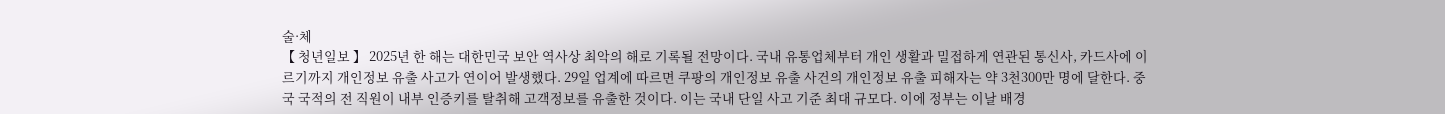술·체
【 청년일보 】 2025년 한 해는 대한민국 보안 역사상 최악의 해로 기록될 전망이다. 국내 유통업체부터 개인 생활과 밀접하게 연관된 통신사, 카드사에 이르기까지 개인정보 유출 사고가 연이어 발생했다. 29일 업계에 따르면 쿠팡의 개인정보 유출 사건의 개인정보 유출 피해자는 약 3천300만 명에 달한다. 중국 국적의 전 직원이 내부 인증키를 탈취해 고객정보를 유출한 것이다. 이는 국내 단일 사고 기준 최대 규모다. 이에 정부는 이날 배경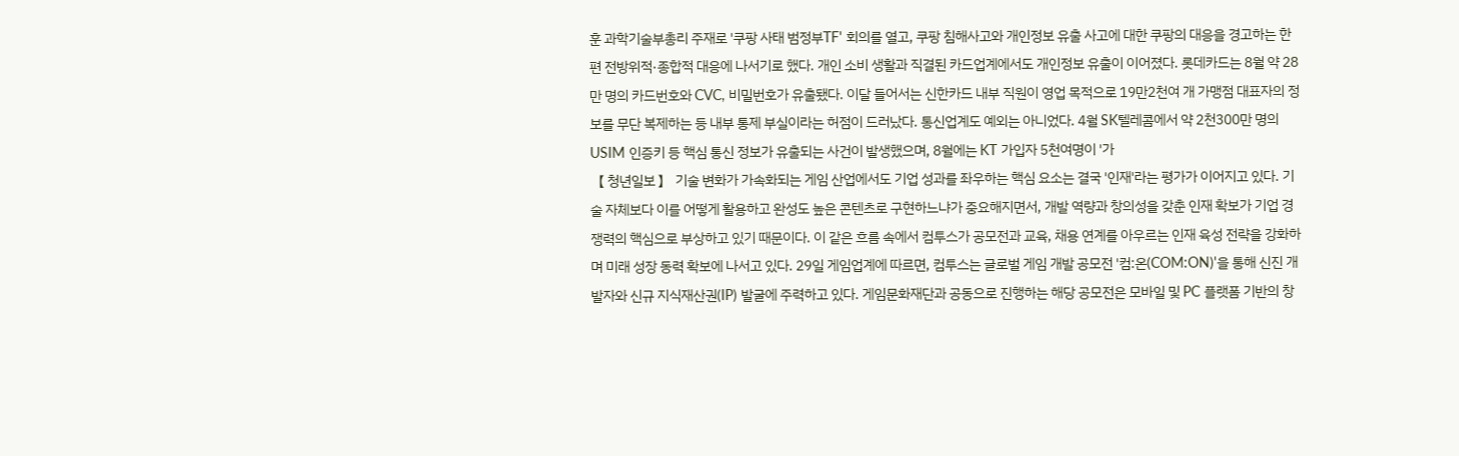훈 과학기술부총리 주재로 '쿠팡 사태 범정부TF' 회의를 열고, 쿠팡 침해사고와 개인정보 유출 사고에 대한 쿠팡의 대응을 경고하는 한편 전방위적·종합적 대응에 나서기로 했다. 개인 소비 생활과 직결된 카드업계에서도 개인정보 유출이 이어졌다. 롯데카드는 8월 약 28만 명의 카드번호와 CVC, 비밀번호가 유출됐다. 이달 들어서는 신한카드 내부 직원이 영업 목적으로 19만2천여 개 가맹점 대표자의 정보를 무단 복제하는 등 내부 통제 부실이라는 허점이 드러났다. 통신업계도 예외는 아니었다. 4월 SK텔레콤에서 약 2천300만 명의 USIM 인증키 등 핵심 통신 정보가 유출되는 사건이 발생했으며, 8월에는 KT 가입자 5천여명이 '가
【 청년일보 】 기술 변화가 가속화되는 게임 산업에서도 기업 성과를 좌우하는 핵심 요소는 결국 '인재'라는 평가가 이어지고 있다. 기술 자체보다 이를 어떻게 활용하고 완성도 높은 콘텐츠로 구현하느냐가 중요해지면서, 개발 역량과 창의성을 갖춘 인재 확보가 기업 경쟁력의 핵심으로 부상하고 있기 때문이다. 이 같은 흐름 속에서 컴투스가 공모전과 교육, 채용 연계를 아우르는 인재 육성 전략을 강화하며 미래 성장 동력 확보에 나서고 있다. 29일 게임업계에 따르면, 컴투스는 글로벌 게임 개발 공모전 '컴:온(COM:ON)'을 통해 신진 개발자와 신규 지식재산권(IP) 발굴에 주력하고 있다. 게임문화재단과 공동으로 진행하는 해당 공모전은 모바일 및 PC 플랫폼 기반의 창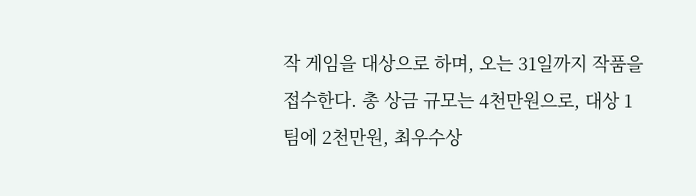작 게임을 대상으로 하며, 오는 31일까지 작품을 접수한다. 총 상금 규모는 4천만원으로, 대상 1팀에 2천만원, 최우수상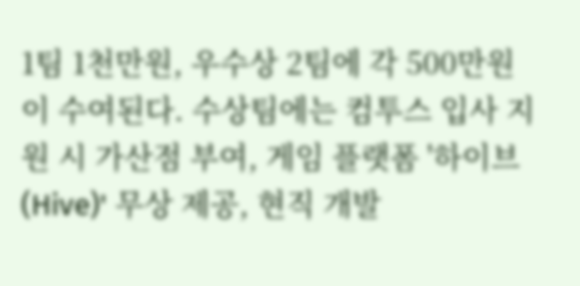1팀 1천만원, 우수상 2팀에 각 500만원이 수여된다. 수상팀에는 컴투스 입사 지원 시 가산점 부여, 게임 플랫폼 '하이브(Hive)' 무상 제공, 현직 개발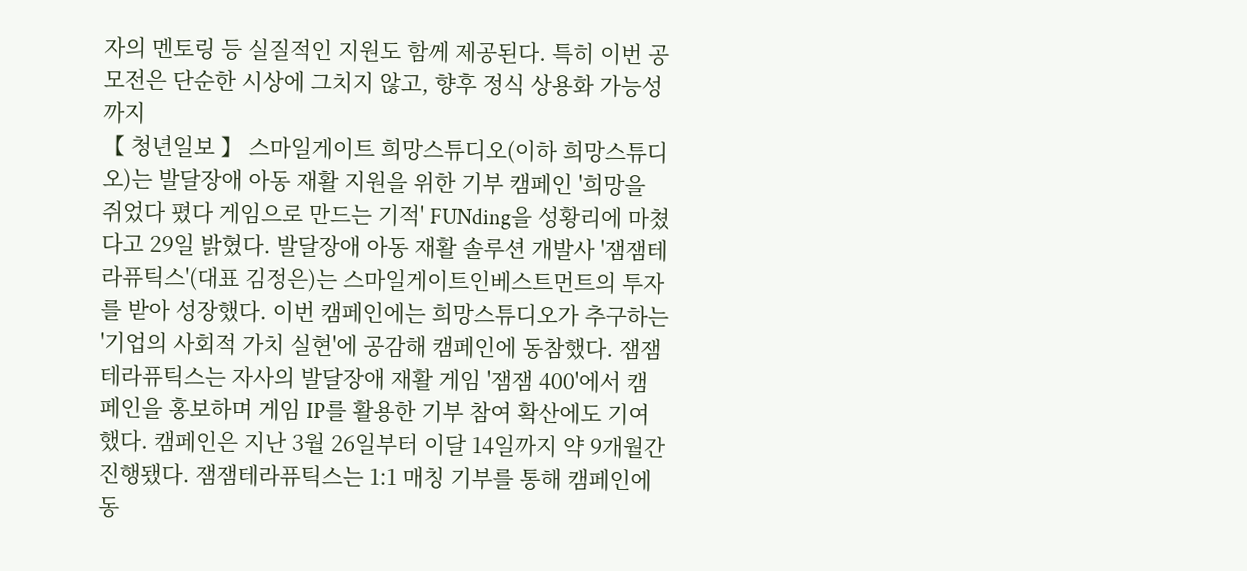자의 멘토링 등 실질적인 지원도 함께 제공된다. 특히 이번 공모전은 단순한 시상에 그치지 않고, 향후 정식 상용화 가능성까지
【 청년일보 】 스마일게이트 희망스튜디오(이하 희망스튜디오)는 발달장애 아동 재활 지원을 위한 기부 캠페인 '희망을 쥐었다 폈다 게임으로 만드는 기적' FUNding을 성황리에 마쳤다고 29일 밝혔다. 발달장애 아동 재활 솔루션 개발사 '잼잼테라퓨틱스'(대표 김정은)는 스마일게이트인베스트먼트의 투자를 받아 성장했다. 이번 캠페인에는 희망스튜디오가 추구하는 '기업의 사회적 가치 실현'에 공감해 캠페인에 동참했다. 잼잼테라퓨틱스는 자사의 발달장애 재활 게임 '잼잼 400'에서 캠페인을 홍보하며 게임 IP를 활용한 기부 참여 확산에도 기여했다. 캠페인은 지난 3월 26일부터 이달 14일까지 약 9개월간 진행됐다. 잼잼테라퓨틱스는 1:1 매칭 기부를 통해 캠페인에 동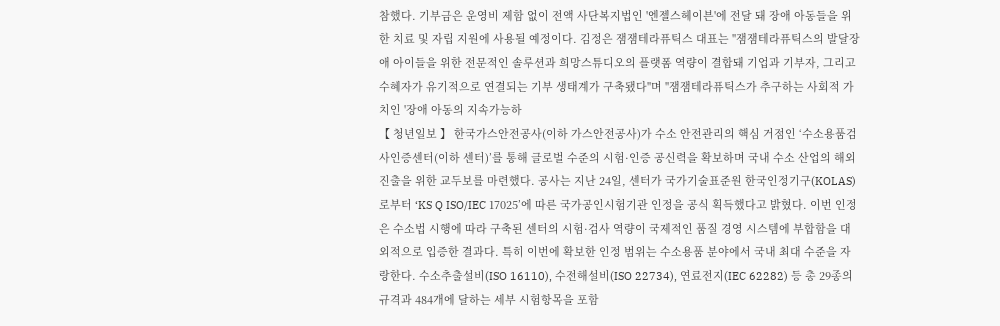참했다. 기부금은 운영비 제함 없이 전액 사단복지법인 '엔젤스헤이븐'에 전달 돼 장애 아동들을 위한 치료 및 자립 지원에 사용될 예정이다. 김정은 잼잼테라퓨틱스 대표는 "잼잼테라퓨틱스의 발달장애 아이들을 위한 전문적인 솔루션과 희망스튜디오의 플랫폼 역량이 결합돼 기업과 기부자, 그리고 수혜자가 유기적으로 연결되는 기부 생태계가 구축됐다"며 "잼잼테라퓨틱스가 추구하는 사회적 가치인 '장애 아동의 지속가능하
【 청년일보 】 한국가스안전공사(이하 가스안전공사)가 수소 안전관리의 핵심 거점인 ‘수소용품검사인증센터(이하 센터)’를 통해 글로벌 수준의 시험·인증 공신력을 확보하며 국내 수소 산업의 해외 진출을 위한 교두보를 마련했다. 공사는 지난 24일, 센터가 국가기술표준원 한국인정기구(KOLAS)로부터 ‘KS Q ISO/IEC 17025’에 따른 국가공인시험기관 인정을 공식 획득했다고 밝혔다. 이번 인정은 수소법 시행에 따라 구축된 센터의 시험·검사 역량이 국제적인 품질 경영 시스템에 부합함을 대외적으로 입증한 결과다. 특히 이번에 확보한 인정 범위는 수소용품 분야에서 국내 최대 수준을 자랑한다. 수소추출설비(ISO 16110), 수전해설비(ISO 22734), 연료전지(IEC 62282) 등 총 29종의 규격과 484개에 달하는 세부 시험항목을 포함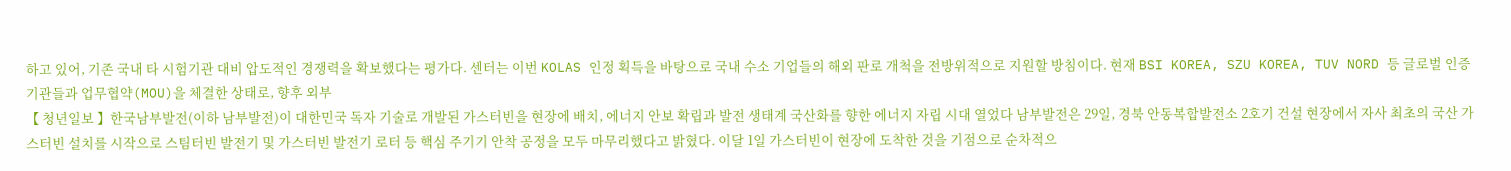하고 있어, 기존 국내 타 시험기관 대비 압도적인 경쟁력을 확보했다는 평가다. 센터는 이번 KOLAS 인정 획득을 바탕으로 국내 수소 기업들의 해외 판로 개척을 전방위적으로 지원할 방침이다. 현재 BSI KOREA, SZU KOREA, TUV NORD 등 글로벌 인증기관들과 업무협약(MOU)을 체결한 상태로, 향후 외부
【 청년일보 】한국남부발전(이하 남부발전)이 대한민국 독자 기술로 개발된 가스터빈을 현장에 배치, 에너지 안보 확립과 발전 생태계 국산화를 향한 에너지 자립 시대 열었다 남부발전은 29일, 경북 안동복합발전소 2호기 건설 현장에서 자사 최초의 국산 가스터빈 설치를 시작으로 스팀터빈 발전기 및 가스터빈 발전기 로터 등 핵심 주기기 안착 공정을 모두 마무리했다고 밝혔다. 이달 1일 가스터빈이 현장에 도착한 것을 기점으로 순차적으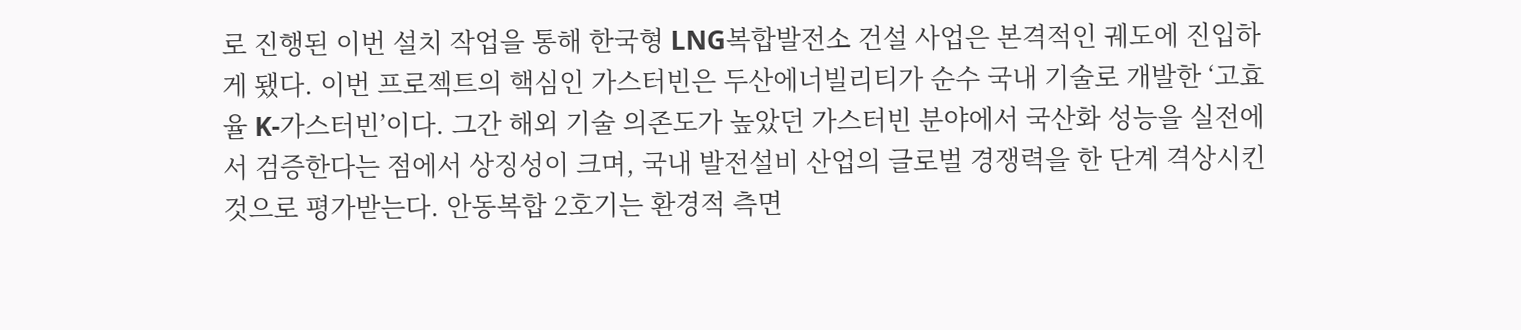로 진행된 이번 설치 작업을 통해 한국형 LNG복합발전소 건설 사업은 본격적인 궤도에 진입하게 됐다. 이번 프로젝트의 핵심인 가스터빈은 두산에너빌리티가 순수 국내 기술로 개발한 ‘고효율 K-가스터빈’이다. 그간 해외 기술 의존도가 높았던 가스터빈 분야에서 국산화 성능을 실전에서 검증한다는 점에서 상징성이 크며, 국내 발전설비 산업의 글로벌 경쟁력을 한 단계 격상시킨 것으로 평가받는다. 안동복합 2호기는 환경적 측면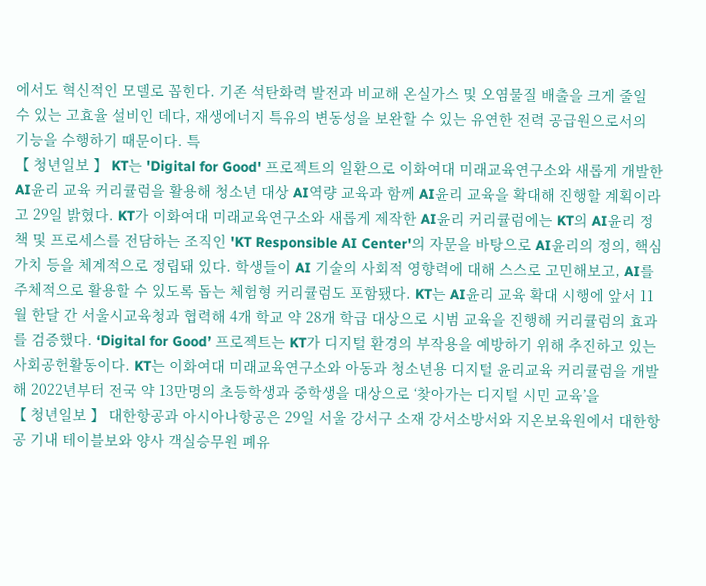에서도 혁신적인 모델로 꼽힌다. 기존 석탄화력 발전과 비교해 온실가스 및 오염물질 배출을 크게 줄일 수 있는 고효율 설비인 데다, 재생에너지 특유의 변동성을 보완할 수 있는 유연한 전력 공급원으로서의 기능을 수행하기 때문이다. 특
【 청년일보 】 KT는 'Digital for Good' 프로젝트의 일환으로 이화여대 미래교육연구소와 새롭게 개발한 AI윤리 교육 커리큘럼을 활용해 청소년 대상 AI역량 교육과 함께 AI윤리 교육을 확대해 진행할 계획이라고 29일 밝혔다. KT가 이화여대 미래교육연구소와 새롭게 제작한 AI윤리 커리큘럼에는 KT의 AI윤리 정책 및 프로세스를 전담하는 조직인 'KT Responsible AI Center'의 자문을 바탕으로 AI윤리의 정의, 핵심가치 등을 체계적으로 정립돼 있다. 학생들이 AI 기술의 사회적 영향력에 대해 스스로 고민해보고, AI를 주체적으로 활용할 수 있도록 돕는 체험형 커리큘럼도 포함됐다. KT는 AI윤리 교육 확대 시행에 앞서 11월 한달 간 서울시교육청과 협력해 4개 학교 약 28개 학급 대상으로 시범 교육을 진행해 커리큘럼의 효과를 검증했다. ‘Digital for Good’ 프로젝트는 KT가 디지털 환경의 부작용을 예방하기 위해 추진하고 있는 사회공헌활동이다. KT는 이화여대 미래교육연구소와 아동과 청소년용 디지털 윤리교육 커리큘럼을 개발해 2022년부터 전국 약 13만명의 초등학생과 중학생을 대상으로 ‘찾아가는 디지털 시민 교육’을
【 청년일보 】 대한항공과 아시아나항공은 29일 서울 강서구 소재 강서소방서와 지온보육원에서 대한항공 기내 테이블보와 양사 객실승무원 폐유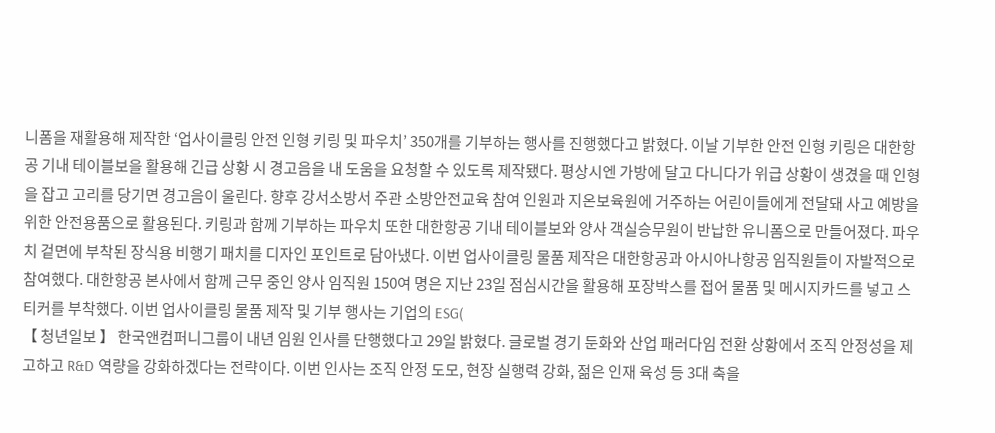니폼을 재활용해 제작한 ‘업사이클링 안전 인형 키링 및 파우치’ 350개를 기부하는 행사를 진행했다고 밝혔다. 이날 기부한 안전 인형 키링은 대한항공 기내 테이블보을 활용해 긴급 상황 시 경고음을 내 도움을 요청할 수 있도록 제작됐다. 평상시엔 가방에 달고 다니다가 위급 상황이 생겼을 때 인형을 잡고 고리를 당기면 경고음이 울린다. 향후 강서소방서 주관 소방안전교육 참여 인원과 지온보육원에 거주하는 어린이들에게 전달돼 사고 예방을 위한 안전용품으로 활용된다. 키링과 함께 기부하는 파우치 또한 대한항공 기내 테이블보와 양사 객실승무원이 반납한 유니폼으로 만들어졌다. 파우치 겉면에 부착된 장식용 비행기 패치를 디자인 포인트로 담아냈다. 이번 업사이클링 물품 제작은 대한항공과 아시아나항공 임직원들이 자발적으로 참여했다. 대한항공 본사에서 함께 근무 중인 양사 임직원 150여 명은 지난 23일 점심시간을 활용해 포장박스를 접어 물품 및 메시지카드를 넣고 스티커를 부착했다. 이번 업사이클링 물품 제작 및 기부 행사는 기업의 ESG(
【 청년일보 】 한국앤컴퍼니그룹이 내년 임원 인사를 단행했다고 29일 밝혔다. 글로벌 경기 둔화와 산업 패러다임 전환 상황에서 조직 안정성을 제고하고 R&D 역량을 강화하겠다는 전략이다. 이번 인사는 조직 안정 도모, 현장 실행력 강화, 젊은 인재 육성 등 3대 축을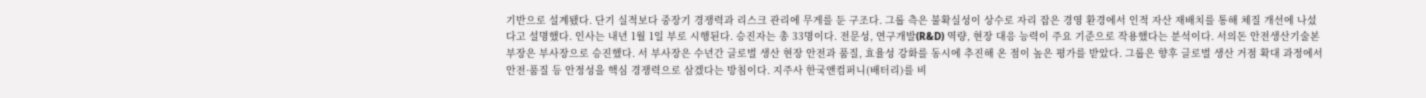기반으로 설계됐다. 단기 실적보다 중장기 경쟁력과 리스크 관리에 무게를 둔 구조다. 그룹 측은 불확실성이 상수로 자리 잡은 경영 환경에서 인적 자산 재배치를 통해 체질 개선에 나섰다고 설명했다. 인사는 내년 1월 1일 부로 시행된다. 승진자는 총 33명이다. 전문성, 연구개발(R&D) 역량, 현장 대응 능력이 주요 기준으로 작용했다는 분석이다. 서의돈 안전생산기술본부장은 부사장으로 승진했다. 서 부사장은 수년간 글로벌 생산 현장 안전과 품질, 효율성 강화를 동시에 추진해 온 점이 높은 평가를 받았다. 그룹은 향후 글로벌 생산 거점 확대 과정에서 안전·품질 등 안정성을 핵심 경쟁력으로 삼겠다는 방침이다. 지주사 한국앤컴퍼니(배터리)를 비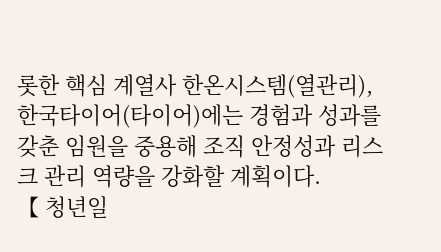롯한 핵심 계열사 한온시스템(열관리), 한국타이어(타이어)에는 경험과 성과를 갖춘 임원을 중용해 조직 안정성과 리스크 관리 역량을 강화할 계획이다.
【 청년일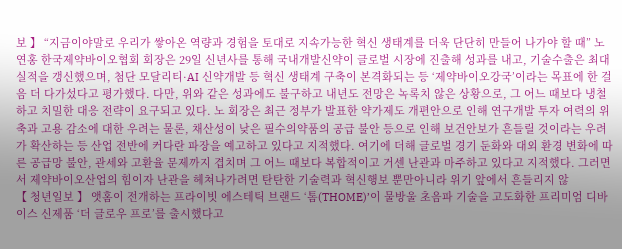보 】 “지금이야말로 우리가 쌓아온 역량과 경험을 토대로 지속가능한 혁신 생태계를 더욱 단단히 만들어 나가야 할 때” 노연홍 한국제약바이오협회 회장은 29일 신년사를 통해 국내개발신약이 글로벌 시장에 진출해 성과를 내고, 기술수출은 최대실적을 갱신했으며, 첨단 모달리티·AI 신약개발 등 혁신 생태계 구축이 본격화되는 등 ‘제약바이오강국’이라는 목표에 한 걸음 더 다가섰다고 평가했다. 다만, 위와 같은 성과에도 불구하고 내년도 전망은 녹록치 않은 상황으로, 그 어느 때보다 냉철하고 치밀한 대응 전략이 요구되고 있다. 노 회장은 최근 정부가 발표한 약가제도 개편안으로 인해 연구개발 투자 여력의 위축과 고용 감소에 대한 우려는 물론, 채산성이 낮은 필수의약품의 공급 불안 등으로 인해 보건안보가 흔들릴 것이라는 우려가 확산하는 등 산업 전반에 커다란 파장을 예고하고 있다고 지적했다. 여기에 더해 글로벌 경기 둔화와 대외 환경 변화에 따른 공급망 불안, 관세와 고환율 문제까지 겹치며 그 어느 때보다 복합적이고 거센 난관과 마주하고 있다고 지적했다. 그러면서 제약바이오산업의 힘이자 난관을 헤쳐나가려면 탄탄한 기술력과 혁신행보 뿐만아니라 위기 앞에서 흔들리지 않
【 청년일보 】 앳홈이 전개하는 프라이빗 에스테틱 브랜드 ‘톰(THOME)’이 물방울 초음파 기술을 고도화한 프리미엄 디바이스 신제품 ‘더 글로우 프로’를 출시했다고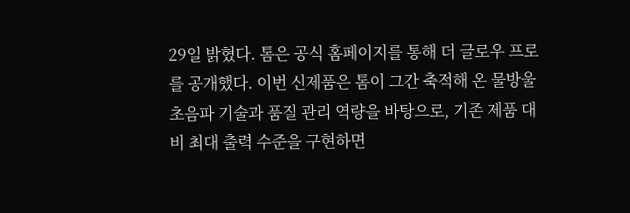29일 밝혔다. 톰은 공식 홈페이지를 통해 더 글로우 프로를 공개했다. 이번 신제품은 톰이 그간 축적해 온 물방울 초음파 기술과 품질 관리 역량을 바탕으로, 기존 제품 대비 최대 출력 수준을 구현하면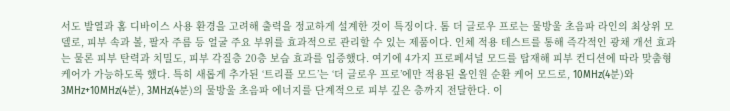서도 발열과 홈 디바이스 사용 환경을 고려해 출력을 정교하게 설계한 것이 특징이다. 톰 더 글로우 프로는 물방울 초음파 라인의 최상위 모델로, 피부 속과 볼, 팔자 주름 등 얼굴 주요 부위를 효과적으로 관리할 수 있는 제품이다. 인체 적용 테스트를 통해 즉각적인 광채 개선 효과는 물론 피부 탄력과 치밀도, 피부 각질층 20층 보습 효과를 입증했다. 여기에 4가지 프로페셔널 모드를 탑재해 피부 컨디션에 따라 맞춤형 케어가 가능하도록 했다. 특히 새롭게 추가된 ‘트리플 모드’는 ‘더 글로우 프로’에만 적용된 올인원 순환 케어 모드로, 10MHz(4분)와 3MHz+10MHz(4분), 3MHz(4분)의 물방울 초음파 에너지를 단계적으로 피부 깊은 층까지 전달한다. 이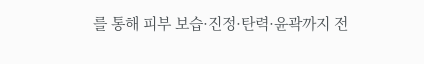를 통해 피부 보습·진정·탄력·윤곽까지 전